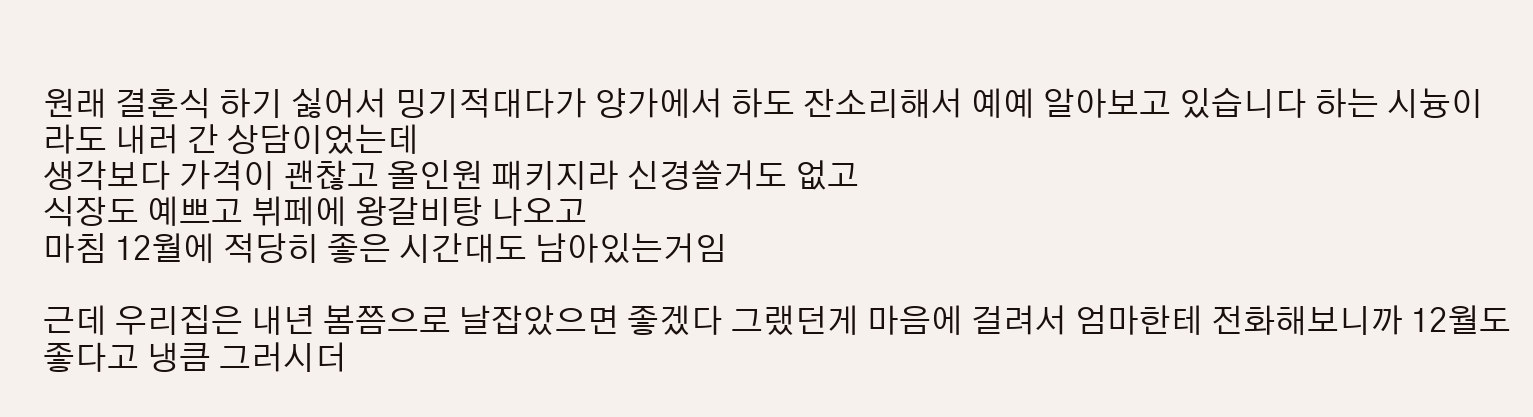원래 결혼식 하기 싫어서 밍기적대다가 양가에서 하도 잔소리해서 예예 알아보고 있습니다 하는 시늉이라도 내러 간 상담이었는데
생각보다 가격이 괜찮고 올인원 패키지라 신경쓸거도 없고
식장도 예쁘고 뷔페에 왕갈비탕 나오고
마침 12월에 적당히 좋은 시간대도 남아있는거임

근데 우리집은 내년 봄쯤으로 날잡았으면 좋겠다 그랬던게 마음에 걸려서 엄마한테 전화해보니까 12월도 좋다고 냉큼 그러시더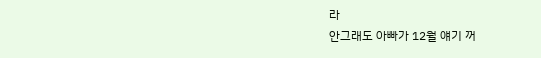라
안그래도 아빠가 12월 얘기 꺼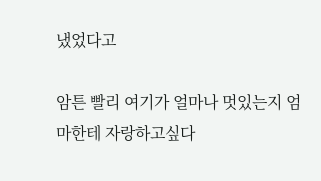냈었다고

암튼 빨리 여기가 얼마나 멋있는지 엄마한테 자랑하고싶다